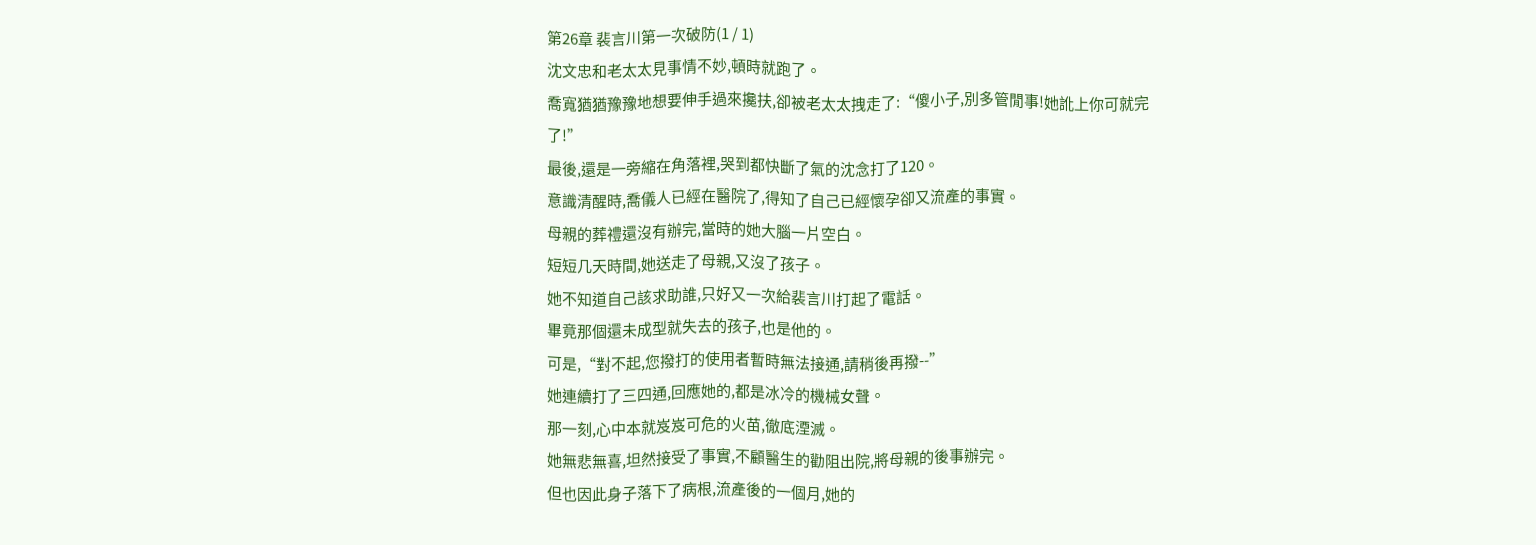第26章 裴言川第一次破防(1 / 1)
沈文忠和老太太見事情不妙,頓時就跑了。
喬寬猶猶豫豫地想要伸手過來攙扶,卻被老太太拽走了:“傻小子,別多管閒事!她訛上你可就完了!”
最後,還是一旁縮在角落裡,哭到都快斷了氣的沈念打了120。
意識清醒時,喬儀人已經在醫院了,得知了自己已經懷孕卻又流產的事實。
母親的葬禮還沒有辦完,當時的她大腦一片空白。
短短几天時間,她送走了母親,又沒了孩子。
她不知道自己該求助誰,只好又一次給裴言川打起了電話。
畢竟那個還未成型就失去的孩子,也是他的。
可是,“對不起,您撥打的使用者暫時無法接通,請稍後再撥--”
她連續打了三四通,回應她的,都是冰冷的機械女聲。
那一刻,心中本就岌岌可危的火苗,徹底湮滅。
她無悲無喜,坦然接受了事實,不顧醫生的勸阻出院,將母親的後事辦完。
但也因此身子落下了病根,流產後的一個月,她的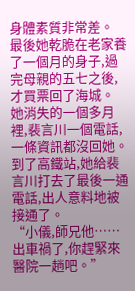身體素質非常差。
最後她乾脆在老家養了一個月的身子,過完母親的五七之後,才買票回了海城。
她消失的一個多月裡,裴言川一個電話,一條資訊都沒回她。
到了高鐵站,她給裴言川打去了最後一通電話,出人意料地被接通了。
“小儀,師兄他……出車禍了,你趕緊來醫院一趟吧。”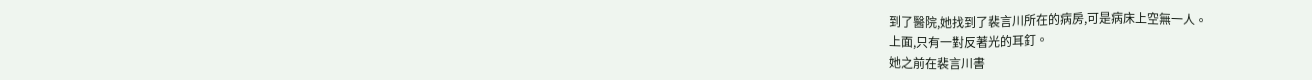到了醫院,她找到了裴言川所在的病房,可是病床上空無一人。
上面,只有一對反著光的耳釘。
她之前在裴言川書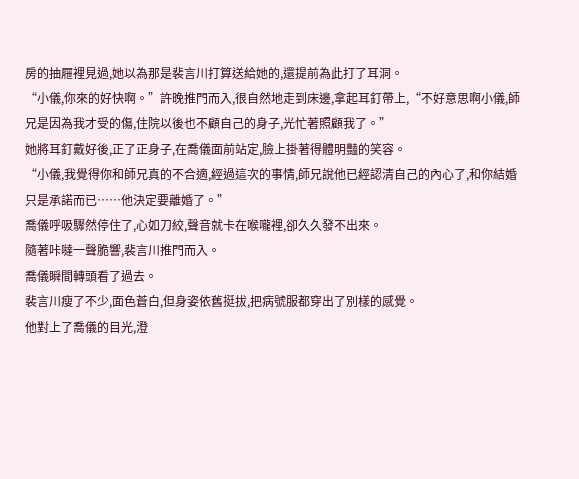房的抽屜裡見過,她以為那是裴言川打算送給她的,還提前為此打了耳洞。
“小儀,你來的好快啊。”許晚推門而入,很自然地走到床邊,拿起耳釘帶上,“不好意思啊小儀,師兄是因為我才受的傷,住院以後也不顧自己的身子,光忙著照顧我了。”
她將耳釘戴好後,正了正身子,在喬儀面前站定,臉上掛著得體明豔的笑容。
“小儀,我覺得你和師兄真的不合適,經過這次的事情,師兄說他已經認清自己的內心了,和你結婚只是承諾而已……他決定要離婚了。”
喬儀呼吸驟然停住了,心如刀絞,聲音就卡在喉嚨裡,卻久久發不出來。
隨著咔噠一聲脆響,裴言川推門而入。
喬儀瞬間轉頭看了過去。
裴言川瘦了不少,面色蒼白,但身姿依舊挺拔,把病號服都穿出了別樣的感覺。
他對上了喬儀的目光,澄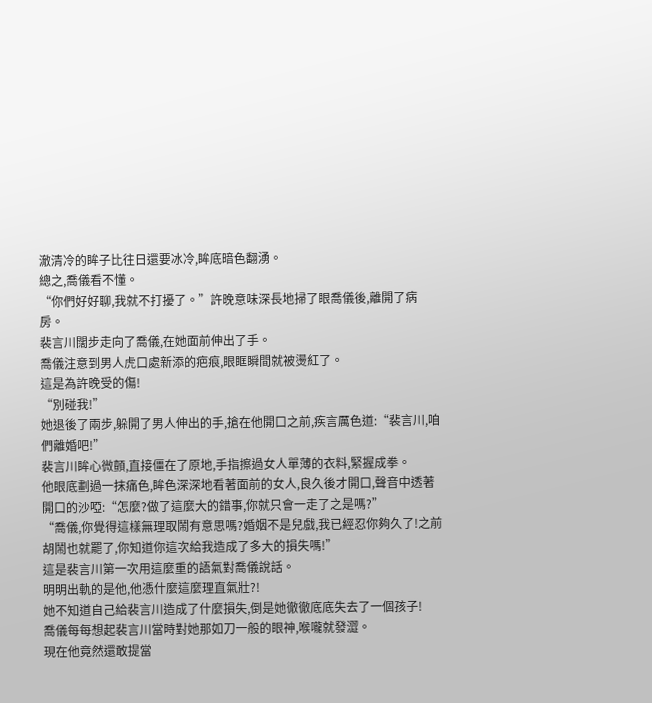澈清冷的眸子比往日還要冰冷,眸底暗色翻湧。
總之,喬儀看不懂。
“你們好好聊,我就不打擾了。”許晚意味深長地掃了眼喬儀後,離開了病房。
裴言川闊步走向了喬儀,在她面前伸出了手。
喬儀注意到男人虎口處新添的疤痕,眼眶瞬間就被燙紅了。
這是為許晚受的傷!
“別碰我!”
她退後了兩步,躲開了男人伸出的手,搶在他開口之前,疾言厲色道:“裴言川,咱們離婚吧!”
裴言川眸心微顫,直接僵在了原地,手指擦過女人單薄的衣料,緊握成拳。
他眼底劃過一抹痛色,眸色深深地看著面前的女人,良久後才開口,聲音中透著開口的沙啞:“怎麼?做了這麼大的錯事,你就只會一走了之是嗎?”
“喬儀,你覺得這樣無理取鬧有意思嗎?婚姻不是兒戲,我已經忍你夠久了!之前胡鬧也就罷了,你知道你這次給我造成了多大的損失嗎!”
這是裴言川第一次用這麼重的語氣對喬儀說話。
明明出軌的是他,他憑什麼這麼理直氣壯?!
她不知道自己給裴言川造成了什麼損失,倒是她徹徹底底失去了一個孩子!
喬儀每每想起裴言川當時對她那如刀一般的眼神,喉嚨就發澀。
現在他竟然還敢提當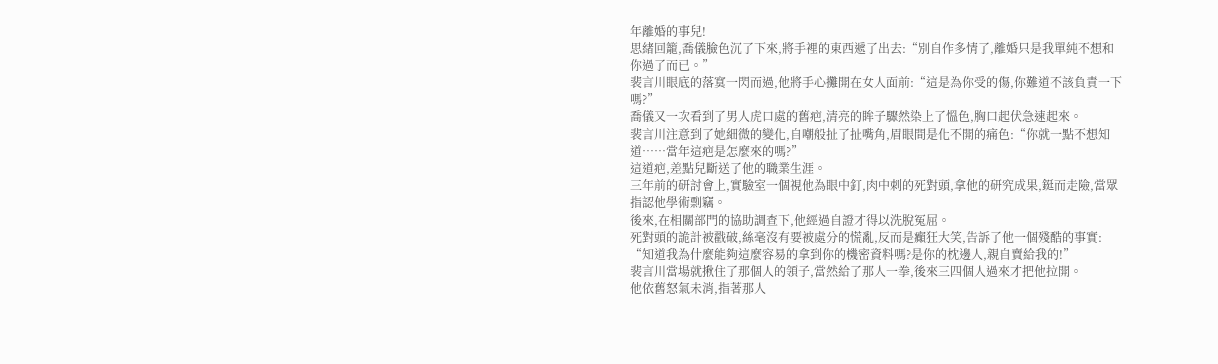年離婚的事兒!
思緒回籠,喬儀臉色沉了下來,將手裡的東西遞了出去:“別自作多情了,離婚只是我單純不想和你過了而已。”
裴言川眼底的落寞一閃而過,他將手心攤開在女人面前:“這是為你受的傷,你難道不該負責一下嗎?”
喬儀又一次看到了男人虎口處的舊疤,清亮的眸子驟然染上了慍色,胸口起伏急速起來。
裴言川注意到了她細微的變化,自嘲般扯了扯嘴角,眉眼間是化不開的痛色:“你就一點不想知道……當年這疤是怎麼來的嗎?”
這道疤,差點兒斷送了他的職業生涯。
三年前的研討會上,實驗室一個視他為眼中釘,肉中刺的死對頭,拿他的研究成果,鋌而走險,當眾指認他學術剽竊。
後來,在相關部門的協助調查下,他經過自證才得以洗脫冤屈。
死對頭的詭計被戳破,絲毫沒有要被處分的慌亂,反而是癲狂大笑,告訴了他一個殘酷的事實:
“知道我為什麼能夠這麼容易的拿到你的機密資料嗎?是你的枕邊人,親自賣給我的!”
裴言川當場就揪住了那個人的領子,當然給了那人一拳,後來三四個人過來才把他拉開。
他依舊怒氣未消,指著那人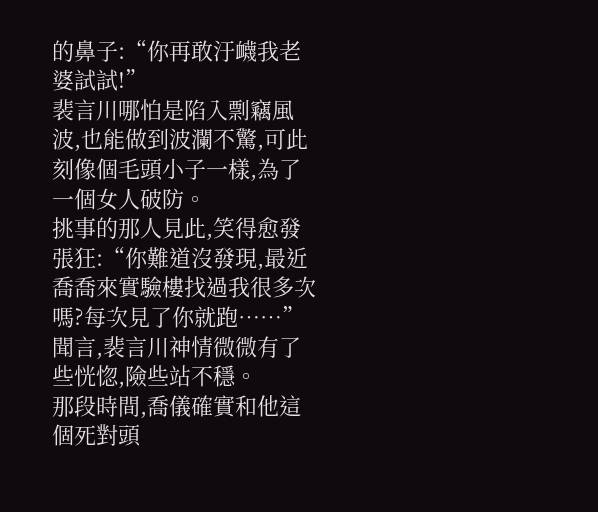的鼻子:“你再敢汙衊我老婆試試!”
裴言川哪怕是陷入剽竊風波,也能做到波瀾不驚,可此刻像個毛頭小子一樣,為了一個女人破防。
挑事的那人見此,笑得愈發張狂:“你難道沒發現,最近喬喬來實驗樓找過我很多次嗎?每次見了你就跑……”
聞言,裴言川神情微微有了些恍惚,險些站不穩。
那段時間,喬儀確實和他這個死對頭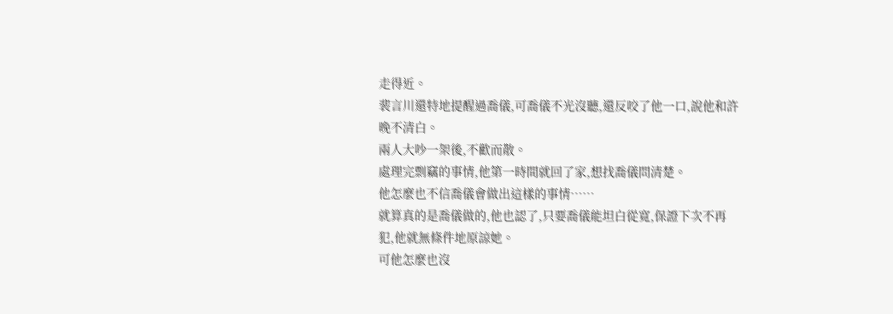走得近。
裴言川還特地提醒過喬儀,可喬儀不光沒聽,還反咬了他一口,說他和許晚不清白。
兩人大吵一架後,不歡而散。
處理完剽竊的事情,他第一時間就回了家,想找喬儀問清楚。
他怎麼也不信喬儀會做出這樣的事情……
就算真的是喬儀做的,他也認了,只要喬儀能坦白從寬,保證下次不再犯,他就無條件地原諒她。
可他怎麼也沒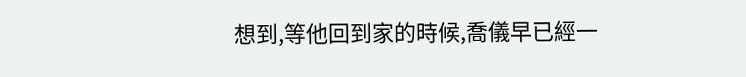想到,等他回到家的時候,喬儀早已經一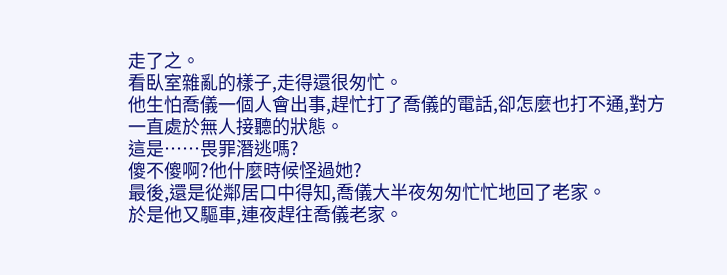走了之。
看臥室雜亂的樣子,走得還很匆忙。
他生怕喬儀一個人會出事,趕忙打了喬儀的電話,卻怎麼也打不通,對方一直處於無人接聽的狀態。
這是……畏罪潛逃嗎?
傻不傻啊?他什麼時候怪過她?
最後,還是從鄰居口中得知,喬儀大半夜匆匆忙忙地回了老家。
於是他又驅車,連夜趕往喬儀老家。